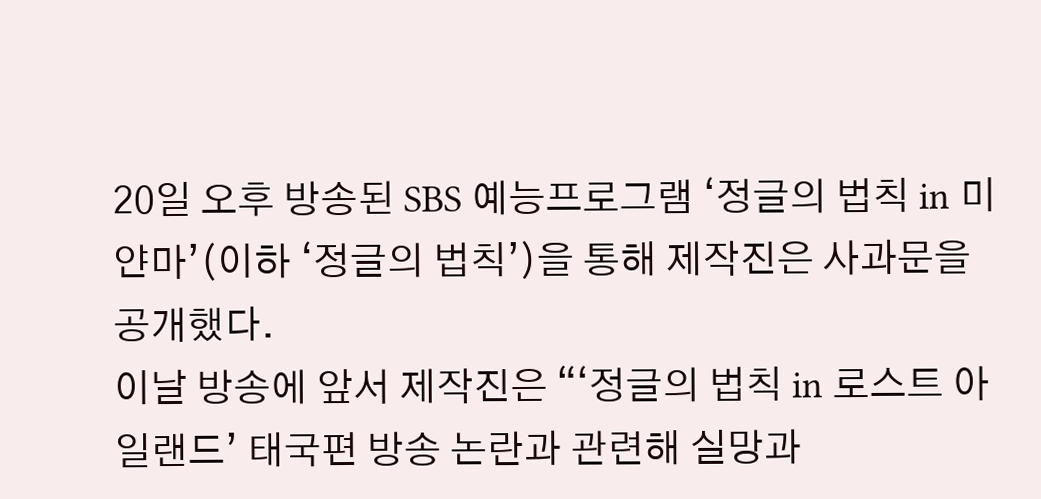20일 오후 방송된 SBS 예능프로그램 ‘정글의 법칙 in 미얀마’(이하 ‘정글의 법칙’)을 통해 제작진은 사과문을 공개했다.
이날 방송에 앞서 제작진은 “‘정글의 법칙 in 로스트 아일랜드’ 태국편 방송 논란과 관련해 실망과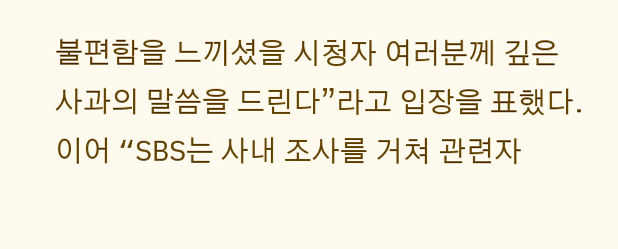불편함을 느끼셨을 시청자 여러분께 깊은 사과의 말씀을 드린다”라고 입장을 표했다.
이어 “SBS는 사내 조사를 거쳐 관련자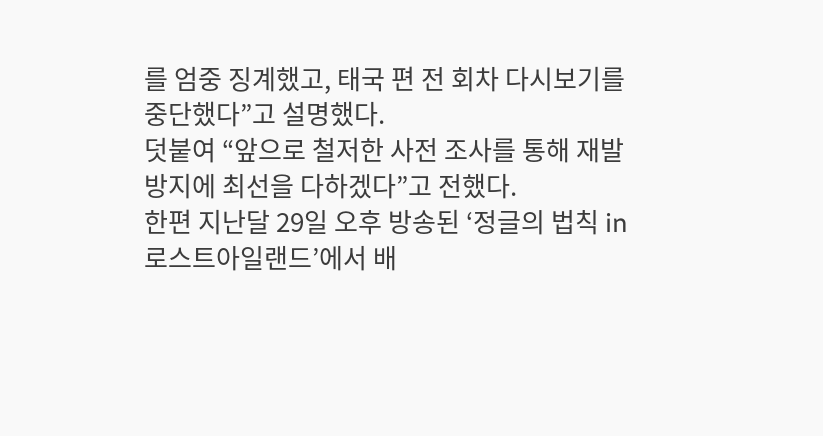를 엄중 징계했고, 태국 편 전 회차 다시보기를 중단했다”고 설명했다.
덧붙여 “앞으로 철저한 사전 조사를 통해 재발 방지에 최선을 다하겠다”고 전했다.
한편 지난달 29일 오후 방송된 ‘정글의 법칙 in 로스트아일랜드’에서 배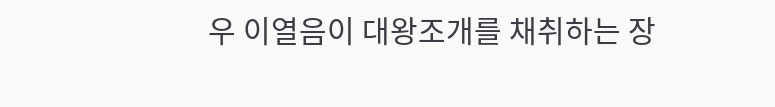우 이열음이 대왕조개를 채취하는 장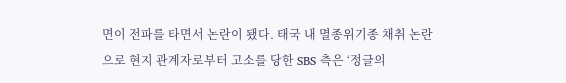면이 전파를 타면서 논란이 됐다. 태국 내 멸종위기종 채취 논란으로 현지 관계자로부터 고소를 당한 SBS 측은 ‘정글의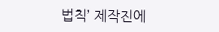법칙’ 제작진에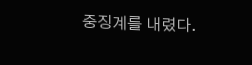중징계를 내렸다.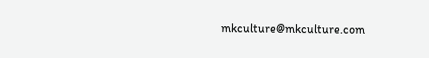mkculture@mkculture.com